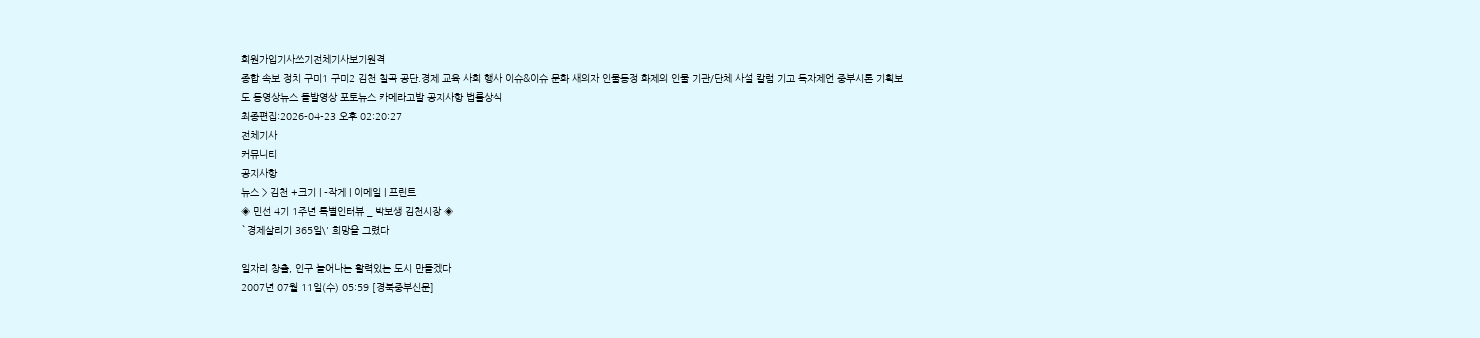회원가입기사쓰기전체기사보기원격
종합 속보 정치 구미1 구미2 김천 칠곡 공단.경제 교육 사회 행사 이슈&이슈 문화 새의자 인물동정 화제의 인물 기관/단체 사설 칼럼 기고 독자제언 중부시론 기획보도 동영상뉴스 돌발영상 포토뉴스 카메라고발 공지사항 법률상식
최종편집:2026-04-23 오후 02:20:27
전체기사
커뮤니티
공지사항
뉴스 > 김천 +크기 | -작게 | 이메일 | 프린트
◈ 민선 4기 1주년 특별인터뷰 _ 박보생 김천시장 ◈
`경제살리기 365일\' 희망을 그렸다

일자리 창출, 인구 늘어나는 활력있는 도시 만들겠다
2007년 07월 11일(수) 05:59 [경북중부신문]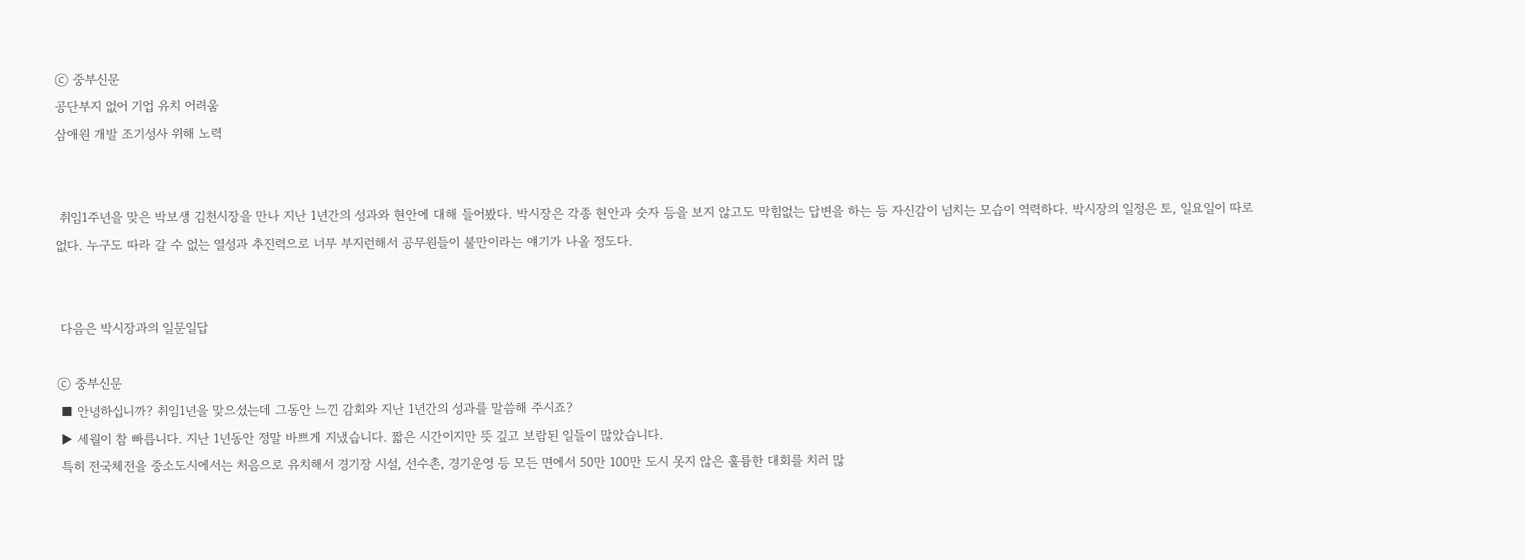ⓒ 중부신문
공단부지 없어 기업 유치 어려움
삼애원 개발 조기성사 위해 노력


 취임1주년을 맞은 박보생 김천시장을 만나 지난 1년간의 성과와 현안에 대해 들어봤다. 박시장은 각종 현안과 숫자 등을 보지 않고도 막힘없는 답변을 하는 등 자신감이 넘치는 모습이 역력하다. 박시장의 일정은 토, 일요일이 따로 없다. 누구도 따라 갈 수 없는 열성과 추진력으로 너무 부지런해서 공무원들이 불만이라는 얘기가 나올 정도다.


 다음은 박시장과의 일문일답

ⓒ 중부신문
 ■ 안녕하십니까? 취임1년을 맞으셨는데 그동안 느낀 감회와 지난 1년간의 성과를 말씀해 주시죠?
 ▶ 세월이 참 빠릅니다. 지난 1년동안 정말 바쁘게 지냈습니다. 짧은 시간이지만 뜻 깊고 보람된 일들이 많았습니다.
 특히 전국체전을 중소도시에서는 처음으로 유치해서 경기장 시설, 선수촌, 경기운영 등 모든 면에서 50만 100만 도시 못지 않은 훌륭한 대회를 치러 많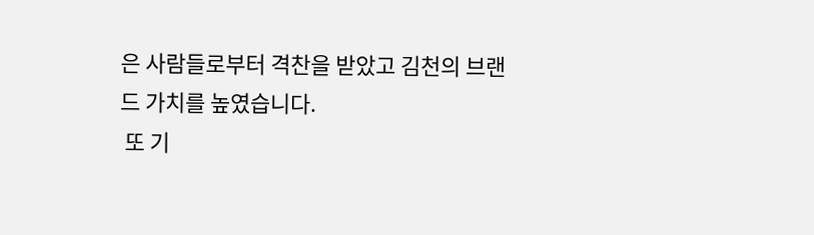은 사람들로부터 격찬을 받았고 김천의 브랜드 가치를 높였습니다.
 또 기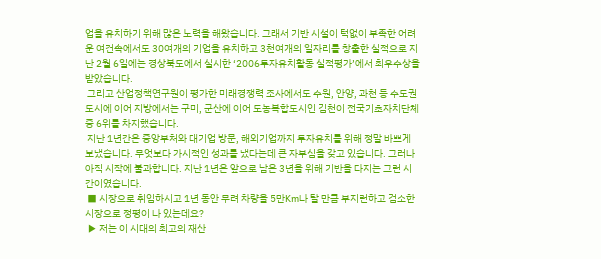업을 유치하기 위해 많은 노력을 해왔습니다. 그래서 기반 시설이 턱없이 부족한 어려운 여건속에서도 30여개의 기업을 유치하고 3천여개의 일자리를 창출한 실적으로 지난 2월 6일에는 경상북도에서 실시한 ‘2006투자유치활동 실적평가’에서 최우수상을 받았습니다.
 그리고 산업정책연구원이 평가한 미래경쟁력 조사에서도 수원, 안양, 과천 등 수도권 도시에 이어 지방에서는 구미, 군산에 이어 도농복합도시인 김천이 전국기초자치단체중 6위를 차지했습니다.
 지난 1년간은 중앙부처와 대기업 방문, 해외기업까지 투자유치를 위해 정말 바쁘게 보냈습니다. 무엇보다 가시적인 성과를 냈다는데 큰 자부심을 갖고 있습니다. 그러나 아직 시작에 불과합니다. 지난 1년은 앞으로 남은 3년을 위해 기반을 다지는 그런 시간이였습니다.
 ■ 시장으로 취임하시고 1년 동안 무려 차량을 5만Km나 탈 만큼 부지런하고 검소한 시장으로 정평이 나 있는데요?
 ▶ 저는 이 시대의 최고의 재산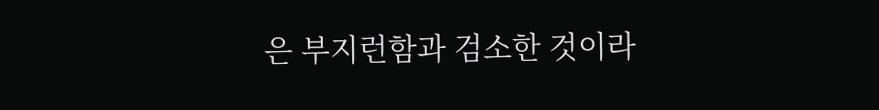은 부지런함과 검소한 것이라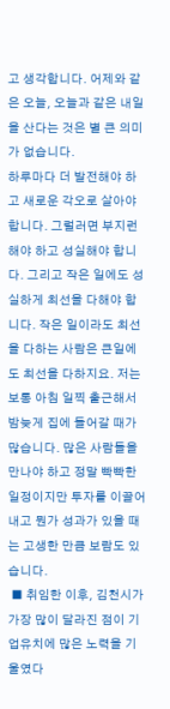고 생각합니다. 어제와 같은 오늘, 오늘과 같은 내일을 산다는 것은 별 큰 의미가 없습니다.
하루마다 더 발전해야 하고 새로운 각오로 살아야 합니다. 그럴러면 부지런해야 하고 성실해야 합니다. 그리고 작은 일에도 성실하게 최선을 다해야 합니다. 작은 일이라도 최선을 다하는 사람은 큰일에도 최선을 다하지요. 저는 보통 아침 일찍 출근해서 밤늦게 집에 들어갈 때가 많습니다. 많은 사람들을 만나야 하고 정말 빡빡한 일정이지만 투자를 이끌어 내고 뭔가 성과가 있을 때는 고생한 만큼 보람도 있습니다.
 ■ 취임한 이후, 김천시가 가장 많이 달라진 점이 기업유치에 많은 노력을 기울였다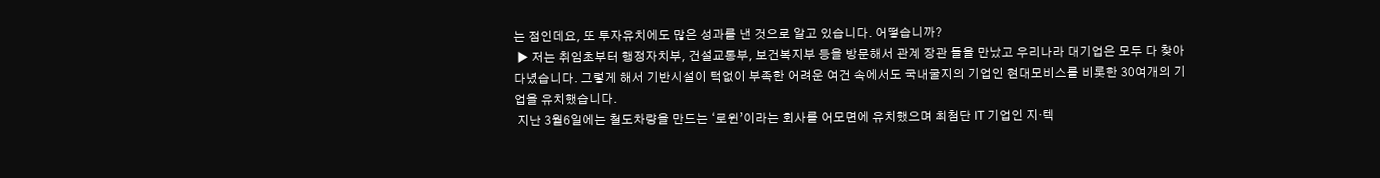는 점인데요, 또 투자유치에도 많은 성과를 낸 것으로 알고 있습니다. 어떻습니까?
 ▶ 저는 취임초부터 행정자치부, 건설교통부, 보건복지부 등을 방문해서 관계 장관 들을 만났고 우리나라 대기업은 모두 다 찾아다녔습니다. 그렇게 해서 기반시설이 턱없이 부족한 어려운 여건 속에서도 국내굴지의 기업인 현대모비스를 비롯한 30여개의 기업을 유치했습니다.
 지난 3월6일에는 철도차량을 만드는 ‘로윈’이라는 회사를 어모면에 유치했으며 최첨단 IT 기업인 지·텍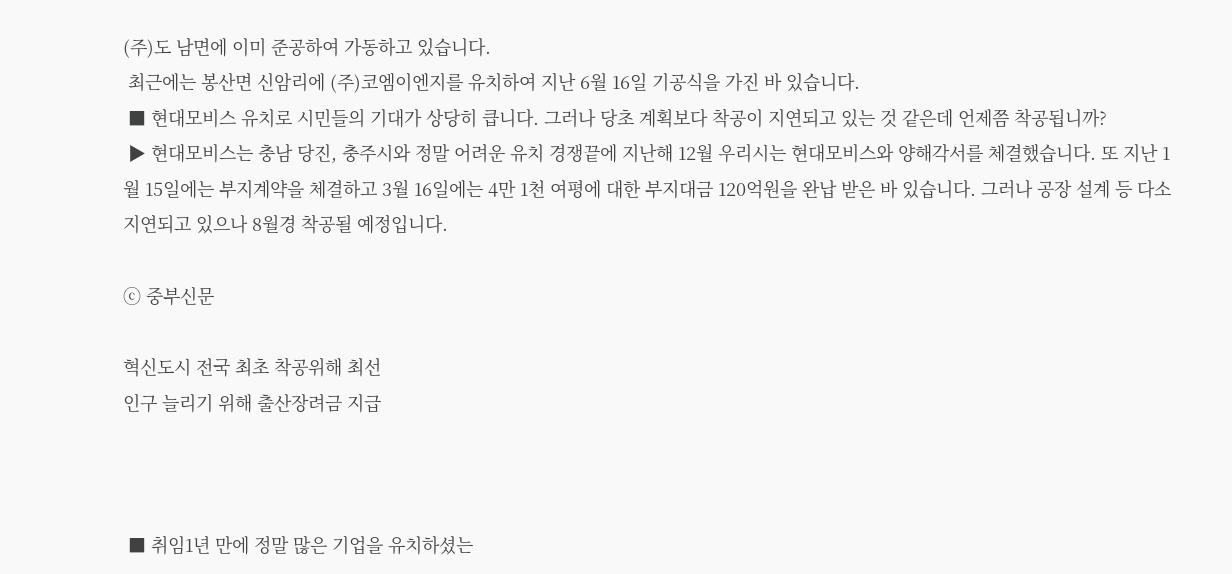(주)도 남면에 이미 준공하여 가동하고 있습니다.
 최근에는 봉산면 신암리에 (주)코엠이엔지를 유치하여 지난 6월 16일 기공식을 가진 바 있습니다.
 ■ 현대모비스 유치로 시민들의 기대가 상당히 큽니다. 그러나 당초 계획보다 착공이 지연되고 있는 것 같은데 언제쯤 착공됩니까?
 ▶ 현대모비스는 충남 당진, 충주시와 정말 어려운 유치 경쟁끝에 지난해 12월 우리시는 현대모비스와 양해각서를 체결했습니다. 또 지난 1월 15일에는 부지계약을 체결하고 3월 16일에는 4만 1천 여평에 대한 부지대금 120억원을 완납 받은 바 있습니다. 그러나 공장 설계 등 다소 지연되고 있으나 8월경 착공될 예정입니다.

ⓒ 중부신문

혁신도시 전국 최초 착공위해 최선
인구 늘리기 위해 출산장려금 지급



 ■ 취임1년 만에 정말 많은 기업을 유치하셨는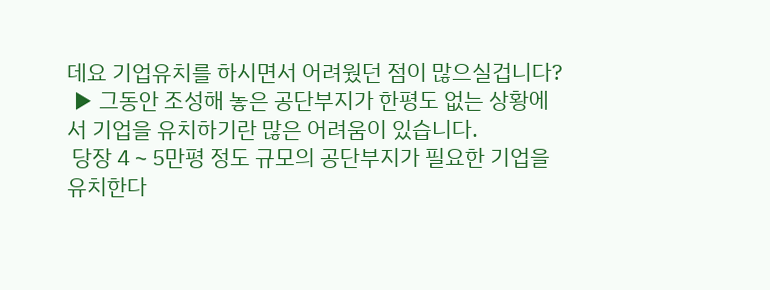데요 기업유치를 하시면서 어려웠던 점이 많으실겁니다?
 ▶ 그동안 조성해 놓은 공단부지가 한평도 없는 상황에서 기업을 유치하기란 많은 어려움이 있습니다.
 당장 4∼5만평 정도 규모의 공단부지가 필요한 기업을 유치한다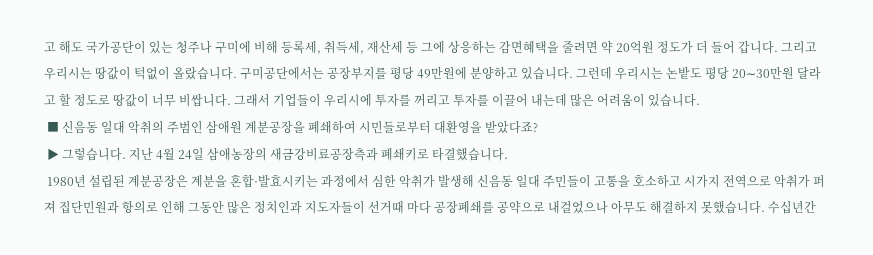고 해도 국가공단이 있는 청주나 구미에 비해 등록세, 취득세, 재산세 등 그에 상응하는 감면혜택을 줄려면 약 20억원 정도가 더 들어 갑니다. 그리고 우리시는 땅값이 턱없이 올랐습니다. 구미공단에서는 공장부지를 평당 49만원에 분양하고 있습니다. 그런데 우리시는 논밭도 평당 20∼30만원 달라고 할 정도로 땅값이 너무 비쌉니다. 그래서 기업들이 우리시에 투자를 꺼리고 투자를 이끌어 내는데 많은 어려움이 있습니다.
 ■ 신음동 일대 악취의 주범인 삼애원 계분공장을 폐쇄하여 시민들로부터 대환영을 받았다죠?
 ▶ 그렇습니다. 지난 4월 24일 삼애농장의 새금강비료공장측과 폐쇄키로 타결했습니다.
 1980년 설립된 계분공장은 계분을 혼합·발효시키는 과정에서 심한 악취가 발생해 신음동 일대 주민들이 고통을 호소하고 시가지 전역으로 악취가 퍼져 집단민원과 항의로 인해 그동안 많은 정치인과 지도자들이 선거때 마다 공장폐쇄를 공약으로 내걸었으나 아무도 해결하지 못했습니다. 수십년간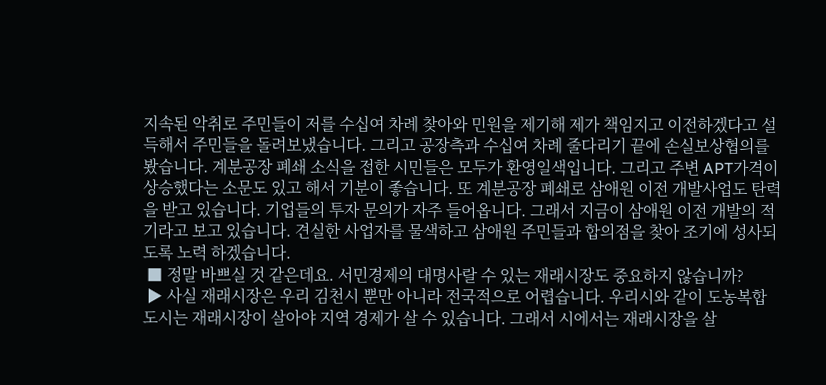지속된 악취로 주민들이 저를 수십여 차례 찾아와 민원을 제기해 제가 책임지고 이전하겠다고 설득해서 주민들을 돌려보냈습니다. 그리고 공장측과 수십여 차례 줄다리기 끝에 손실보상협의를 봤습니다. 계분공장 폐쇄 소식을 접한 시민들은 모두가 환영일색입니다. 그리고 주변 APT가격이 상승했다는 소문도 있고 해서 기분이 좋습니다. 또 계분공장 폐쇄로 삼애원 이전 개발사업도 탄력을 받고 있습니다. 기업들의 투자 문의가 자주 들어옵니다. 그래서 지금이 삼애원 이전 개발의 적기라고 보고 있습니다. 견실한 사업자를 물색하고 삼애원 주민들과 합의점을 찾아 조기에 성사되도록 노력 하겠습니다.
 ■ 정말 바쁘실 것 같은데요. 서민경제의 대명사랄 수 있는 재래시장도 중요하지 않습니까?
 ▶ 사실 재래시장은 우리 김천시 뿐만 아니라 전국적으로 어렵습니다. 우리시와 같이 도농복합도시는 재래시장이 살아야 지역 경제가 살 수 있습니다. 그래서 시에서는 재래시장을 살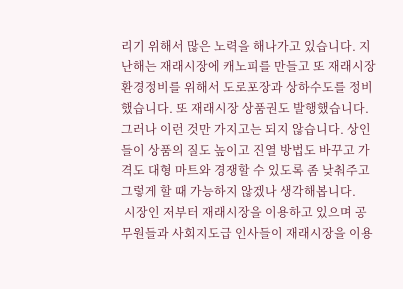리기 위해서 많은 노력을 해나가고 있습니다. 지난해는 재래시장에 캐노피를 만들고 또 재래시장 환경정비를 위해서 도로포장과 상하수도를 정비했습니다. 또 재래시장 상품권도 발행했습니다. 그러나 이런 것만 가지고는 되지 않습니다. 상인들이 상품의 질도 높이고 진열 방법도 바꾸고 가격도 대형 마트와 경쟁할 수 있도록 좀 낮춰주고 그렇게 할 때 가능하지 않겠나 생각해봅니다.
 시장인 저부터 재래시장을 이용하고 있으며 공무원들과 사회지도급 인사들이 재래시장을 이용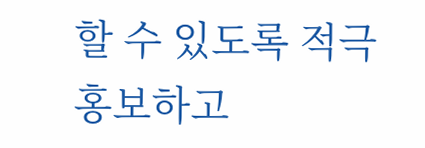할 수 있도록 적극 홍보하고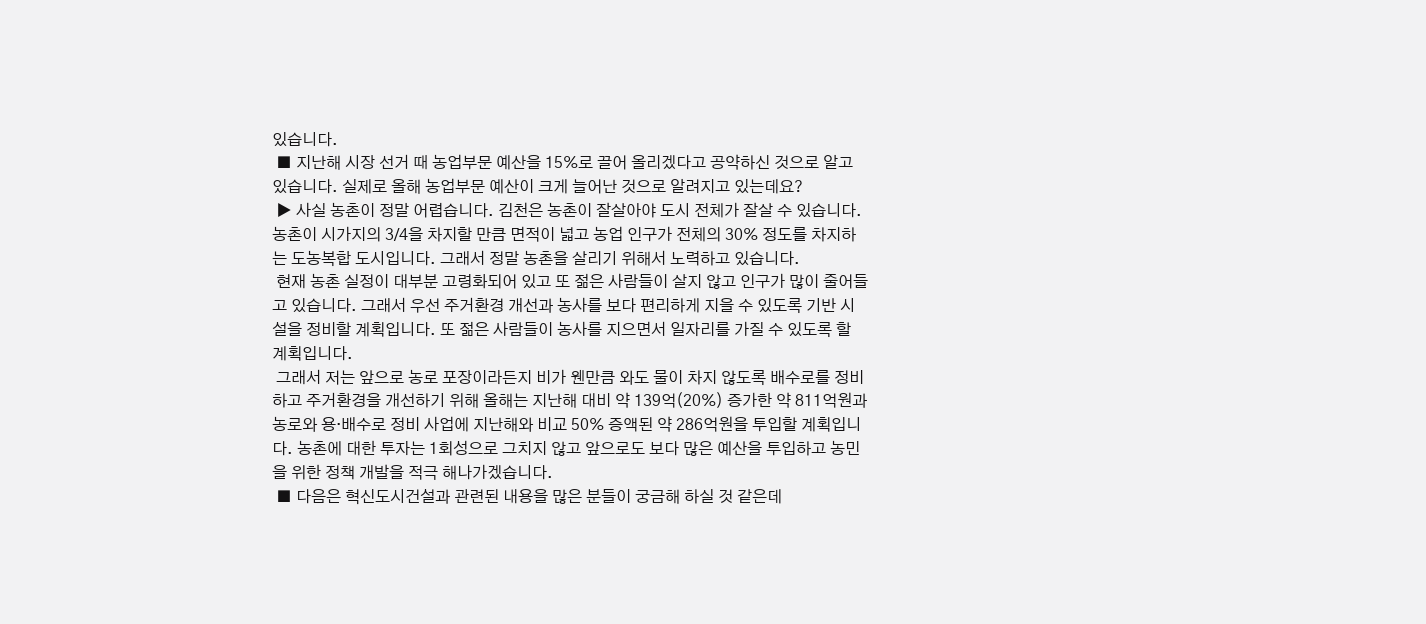있습니다.
 ■ 지난해 시장 선거 때 농업부문 예산을 15%로 끌어 올리겠다고 공약하신 것으로 알고 있습니다. 실제로 올해 농업부문 예산이 크게 늘어난 것으로 알려지고 있는데요?
 ▶ 사실 농촌이 정말 어렵습니다. 김천은 농촌이 잘살아야 도시 전체가 잘살 수 있습니다. 농촌이 시가지의 3/4을 차지할 만큼 면적이 넓고 농업 인구가 전체의 30% 정도를 차지하는 도농복합 도시입니다. 그래서 정말 농촌을 살리기 위해서 노력하고 있습니다.
 현재 농촌 실정이 대부분 고령화되어 있고 또 젊은 사람들이 살지 않고 인구가 많이 줄어들고 있습니다. 그래서 우선 주거환경 개선과 농사를 보다 편리하게 지을 수 있도록 기반 시설을 정비할 계획입니다. 또 젊은 사람들이 농사를 지으면서 일자리를 가질 수 있도록 할 계획입니다.
 그래서 저는 앞으로 농로 포장이라든지 비가 웬만큼 와도 물이 차지 않도록 배수로를 정비하고 주거환경을 개선하기 위해 올해는 지난해 대비 약 139억(20%) 증가한 약 811억원과 농로와 용·배수로 정비 사업에 지난해와 비교 50% 증액된 약 286억원을 투입할 계획입니다. 농촌에 대한 투자는 1회성으로 그치지 않고 앞으로도 보다 많은 예산을 투입하고 농민을 위한 정책 개발을 적극 해나가겠습니다.
 ■ 다음은 혁신도시건설과 관련된 내용을 많은 분들이 궁금해 하실 것 같은데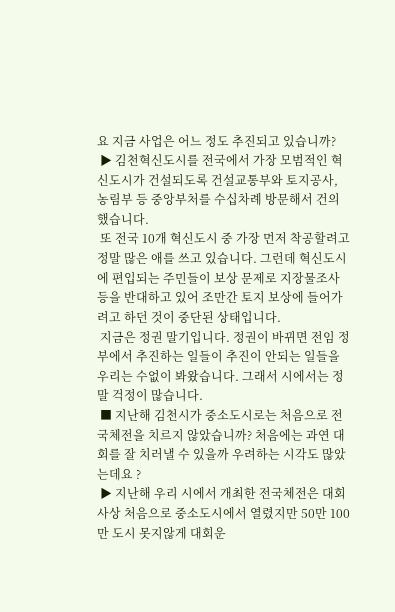요 지금 사업은 어느 정도 추진되고 있습니까?
 ▶ 김천혁신도시를 전국에서 가장 모범적인 혁신도시가 건설되도록 건설교통부와 토지공사, 농림부 등 중앙부처를 수십차례 방문해서 건의했습니다.
 또 전국 10개 혁신도시 중 가장 먼저 착공할려고 정말 많은 애를 쓰고 있습니다. 그런데 혁신도시에 편입되는 주민들이 보상 문제로 지장물조사 등을 반대하고 있어 조만간 토지 보상에 들어가려고 하던 것이 중단된 상태입니다.
 지금은 정권 말기입니다. 정권이 바뀌면 전임 정부에서 추진하는 일들이 추진이 안되는 일들을 우리는 수없이 봐왔습니다. 그래서 시에서는 정말 걱정이 많습니다.
 ■ 지난해 김천시가 중소도시로는 처음으로 전국체전을 치르지 않았습니까? 처음에는 과연 대회를 잘 치러낼 수 있을까 우려하는 시각도 많았는데요 ?
 ▶ 지난해 우리 시에서 개최한 전국체전은 대회 사상 처음으로 중소도시에서 열렸지만 50만 100만 도시 못지않게 대회운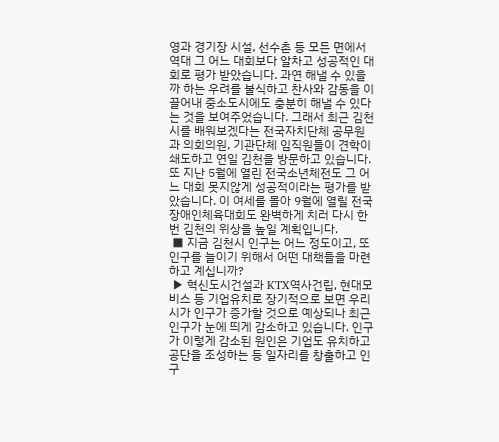영과 경기장 시설, 선수촌 등 모든 면에서 역대 그 어느 대회보다 알차고 성공적인 대회로 평가 받았습니다. 과연 해낼 수 있을까 하는 우려를 불식하고 찬사와 감동을 이끌어내 중소도시에도 충분히 해낼 수 있다는 것을 보여주었습니다. 그래서 최근 김천시를 배워보겠다는 전국자치단체 공무원과 의회의원, 기관단체 임직원들이 견학이 쇄도하고 연일 김천을 방문하고 있습니다. 또 지난 5월에 열린 전국소년체전도 그 어느 대회 못지않게 성공적이라는 평가를 받았습니다. 이 여세를 몰아 9월에 열릴 전국장애인체육대회도 완벽하게 치러 다시 한번 김천의 위상을 높일 계획입니다.
 ■ 지금 김천시 인구는 어느 정도이고, 또 인구를 늘이기 위해서 어떤 대책들을 마련하고 계십니까?
 ▶ 혁신도시건설과 KTX역사건립, 현대모비스 등 기업유치로 장기적으로 보면 우리시가 인구가 증가할 것으로 예상되나 최근 인구가 눈에 띄게 감소하고 있습니다. 인구가 이렇게 감소된 원인은 기업도 유치하고 공단을 조성하는 등 일자리를 창출하고 인구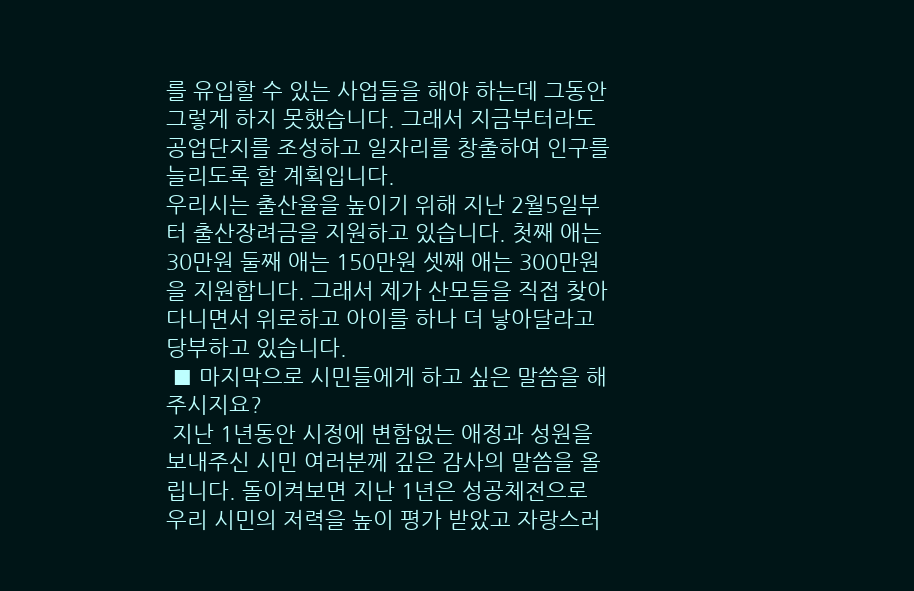를 유입할 수 있는 사업들을 해야 하는데 그동안 그렇게 하지 못했습니다. 그래서 지금부터라도 공업단지를 조성하고 일자리를 창출하여 인구를 늘리도록 할 계획입니다.
우리시는 출산율을 높이기 위해 지난 2월5일부터 출산장려금을 지원하고 있습니다. 첫째 애는 30만원 둘째 애는 150만원 셋째 애는 300만원을 지원합니다. 그래서 제가 산모들을 직접 찾아다니면서 위로하고 아이를 하나 더 낳아달라고 당부하고 있습니다.
 ■ 마지막으로 시민들에게 하고 싶은 말씀을 해 주시지요?
 지난 1년동안 시정에 변함없는 애정과 성원을 보내주신 시민 여러분께 깊은 감사의 말씀을 올립니다. 돌이켜보면 지난 1년은 성공체전으로 우리 시민의 저력을 높이 평가 받았고 자랑스러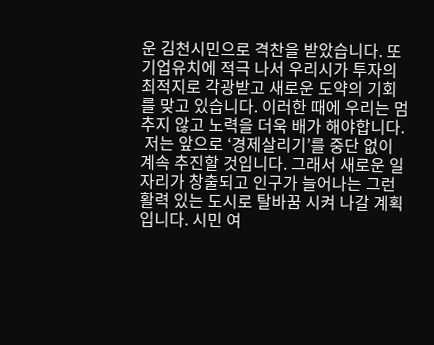운 김천시민으로 격찬을 받았습니다. 또 기업유치에 적극 나서 우리시가 투자의 최적지로 각광받고 새로운 도약의 기회를 맞고 있습니다. 이러한 때에 우리는 멈추지 않고 노력을 더욱 배가 해야합니다.
 저는 앞으로 ‘경제살리기’를 중단 없이 계속 추진할 것입니다. 그래서 새로운 일자리가 창출되고 인구가 늘어나는 그런 활력 있는 도시로 탈바꿈 시켜 나갈 계획입니다. 시민 여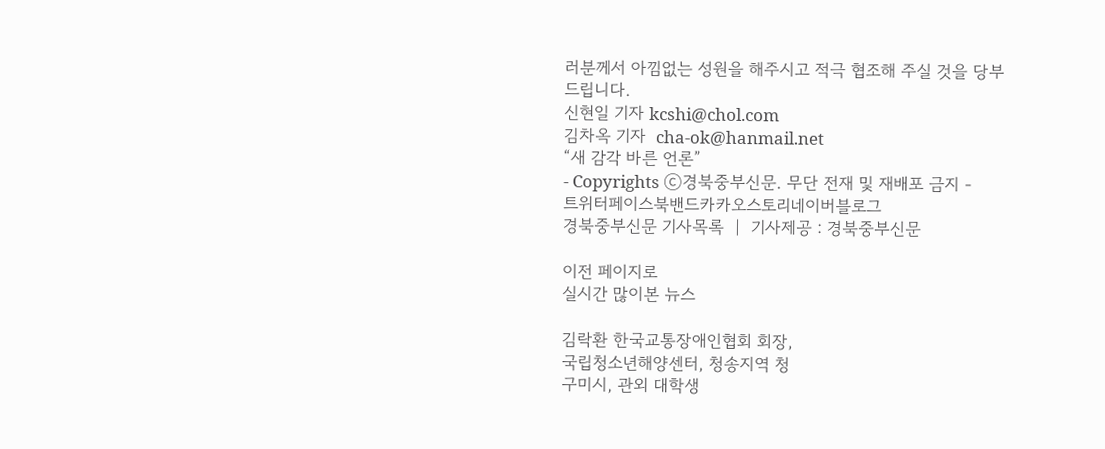러분께서 아낌없는 성원을 해주시고 적극 협조해 주실 것을 당부 드립니다.
신현일 기자 kcshi@chol.com
김차옥 기자  cha-ok@hanmail.net
“새 감각 바른 언론”
- Copyrights ⓒ경북중부신문. 무단 전재 및 재배포 금지 -
트위터페이스북밴드카카오스토리네이버블로그
경북중부신문 기사목록  |  기사제공 : 경북중부신문

이전 페이지로
실시간 많이본 뉴스

김락환 한국교통장애인협회 회장,
국립청소년해양센터, 청송지역 청
구미시, 관외 대학생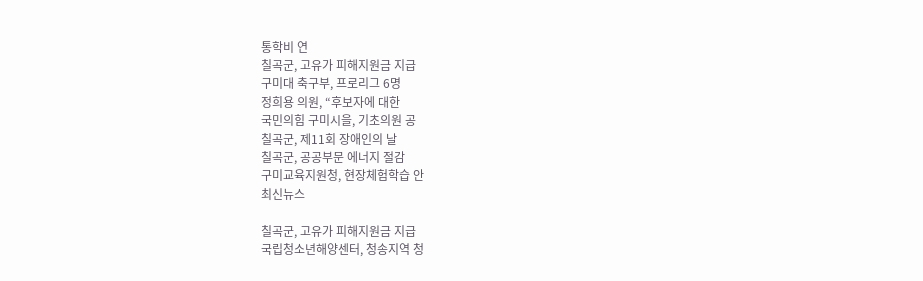통학비 연
칠곡군, 고유가 피해지원금 지급
구미대 축구부, 프로리그 6명
정희용 의원, “후보자에 대한
국민의힘 구미시을, 기초의원 공
칠곡군, 제11회 장애인의 날
칠곡군, 공공부문 에너지 절감
구미교육지원청, 현장체험학습 안
최신뉴스

칠곡군, 고유가 피해지원금 지급
국립청소년해양센터, 청송지역 청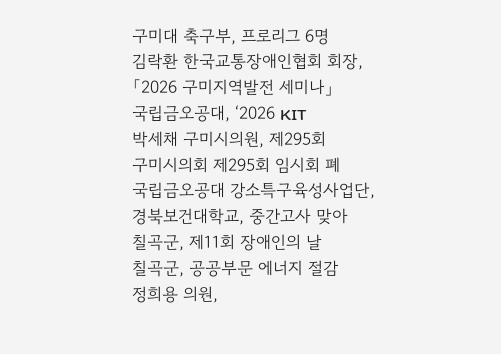구미대 축구부, 프로리그 6명
김락환 한국교통장애인협회 회장,
「2026 구미지역발전 세미나」
국립금오공대, ‘2026 KIT
박세채 구미시의원, 제295회
구미시의회 제295회 임시회 폐
국립금오공대 강소특구육성사업단,
경북보건대학교, 중간고사 맞아
칠곡군, 제11회 장애인의 날
칠곡군, 공공부문 에너지 절감
정희용 의원,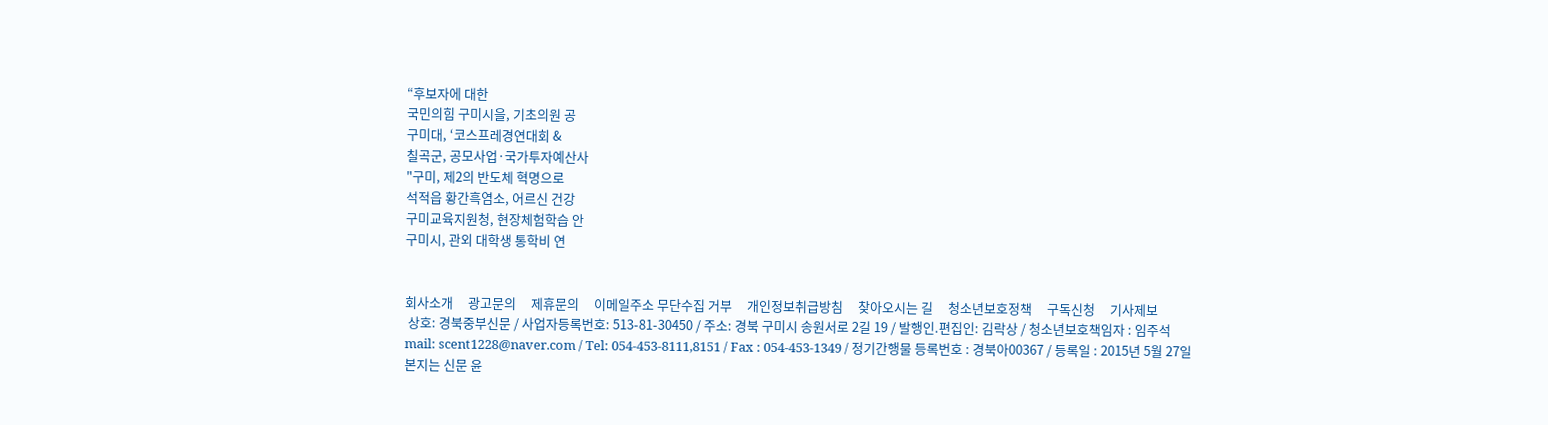“후보자에 대한
국민의힘 구미시을, 기초의원 공
구미대, ‘코스프레경연대회 &
칠곡군, 공모사업·국가투자예산사
"구미, 제2의 반도체 혁명으로
석적읍 황간흑염소, 어르신 건강
구미교육지원청, 현장체험학습 안
구미시, 관외 대학생 통학비 연


회사소개     광고문의     제휴문의     이메일주소 무단수집 거부     개인정보취급방침     찾아오시는 길     청소년보호정책     구독신청     기사제보
 상호: 경북중부신문 / 사업자등록번호: 513-81-30450 / 주소: 경북 구미시 송원서로 2길 19 / 발행인.편집인: 김락상 / 청소년보호책임자 : 임주석
mail: scent1228@naver.com / Tel: 054-453-8111,8151 / Fax : 054-453-1349 / 정기간행물 등록번호 : 경북아00367 / 등록일 : 2015년 5월 27일
본지는 신문 윤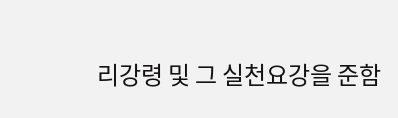리강령 및 그 실천요강을 준함